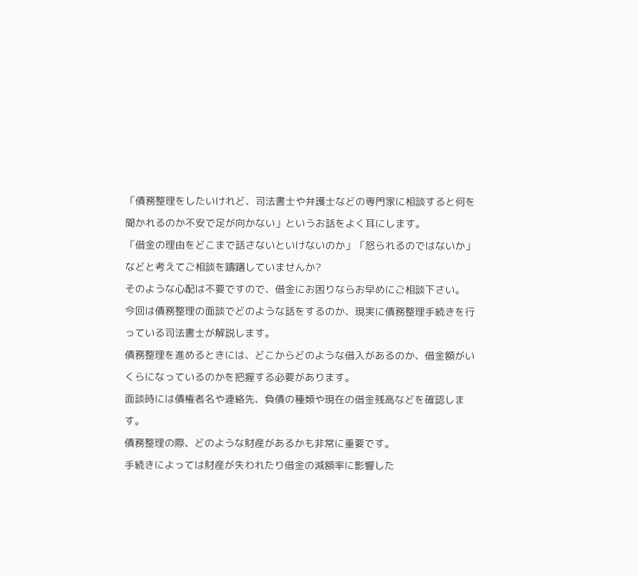「債務整理をしたいけれど、司法書士や弁護士などの専門家に相談すると何を聞かれるのか不安で足が向かない」というお話をよく耳にします。
「借金の理由をどこまで話さないといけないのか」「怒られるのではないか」などと考えてご相談を躊躇していませんか?
そのような心配は不要ですので、借金にお困りならお早めにご相談下さい。
今回は債務整理の面談でどのような話をするのか、現実に債務整理手続きを行っている司法書士が解説します。
債務整理を進めるときには、どこからどのような借入があるのか、借金額がいくらになっているのかを把握する必要があります。
面談時には債権者名や連絡先、負債の種類や現在の借金残高などを確認します。
債務整理の際、どのような財産があるかも非常に重要です。
手続きによっては財産が失われたり借金の減額率に影響した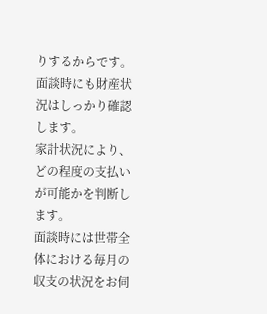りするからです。
面談時にも財産状況はしっかり確認します。
家計状況により、どの程度の支払いが可能かを判断します。
面談時には世帯全体における毎月の収支の状況をお伺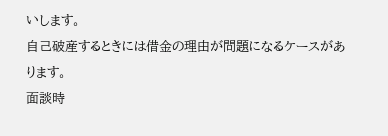いします。
自己破産するときには借金の理由が問題になるケースがあります。
面談時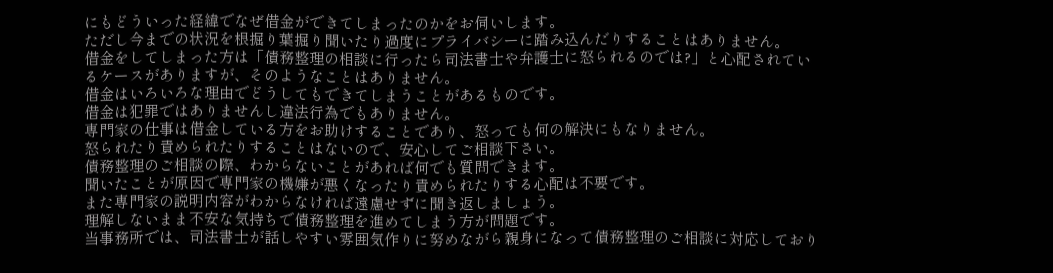にもどういった経緯でなぜ借金ができてしまったのかをお伺いします。
ただし今までの状況を根掘り葉掘り聞いたり過度にプライバシーに踏み込んだりすることはありません。
借金をしてしまった方は「債務整理の相談に行ったら司法書士や弁護士に怒られるのでは?」と心配されているケースがありますが、そのようなことはありません。
借金はいろいろな理由でどうしてもできてしまうことがあるものです。
借金は犯罪ではありませんし違法行為でもありません。
専門家の仕事は借金している方をお助けすることであり、怒っても何の解決にもなりません。
怒られたり責められたりすることはないので、安心してご相談下さい。
債務整理のご相談の際、わからないことがあれば何でも質問できます。
聞いたことが原因で専門家の機嫌が悪くなったり責められたりする心配は不要です。
また専門家の説明内容がわからなければ遠慮せずに聞き返しましょう。
理解しないまま不安な気持ちで債務整理を進めてしまう方が問題です。
当事務所では、司法書士が話しやすい雰囲気作りに努めながら親身になって債務整理のご相談に対応しており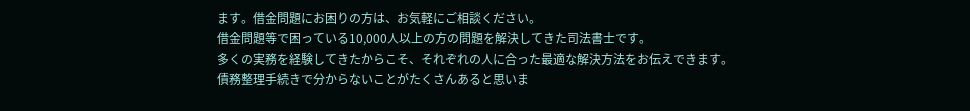ます。借金問題にお困りの方は、お気軽にご相談ください。
借金問題等で困っている10,000人以上の方の問題を解決してきた司法書士です。
多くの実務を経験してきたからこそ、それぞれの人に合った最適な解決方法をお伝えできます。
債務整理手続きで分からないことがたくさんあると思いま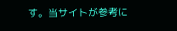す。当サイトが参考に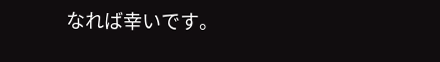なれば幸いです。